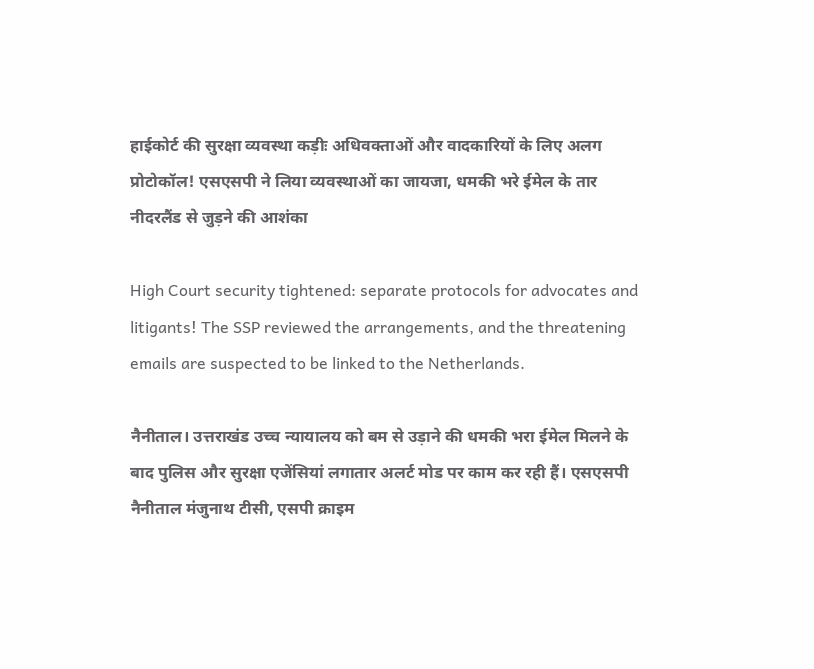हाईकोर्ट की सुरक्षा व्यवस्था कड़ीः अधिवक्ताओं और वादकारियों के लिए अलग प्रोटोकॉल! एसएसपी ने लिया व्यवस्थाओं का जायजा, धमकी भरे ईमेल के तार नीदरलैंड से जुड़ने की आशंका

High Court security tightened: separate protocols for advocates and litigants! The SSP reviewed the arrangements, and the threatening emails are suspected to be linked to the Netherlands.

नैनीताल। उत्तराखंड उच्च न्यायालय को बम से उड़ाने की धमकी भरा ईमेल मिलने के बाद पुलिस और सुरक्षा एजेंसियां लगातार अलर्ट मोड पर काम कर रही हैं। एसएसपी नैनीताल मंजुनाथ टीसी, एसपी क्राइम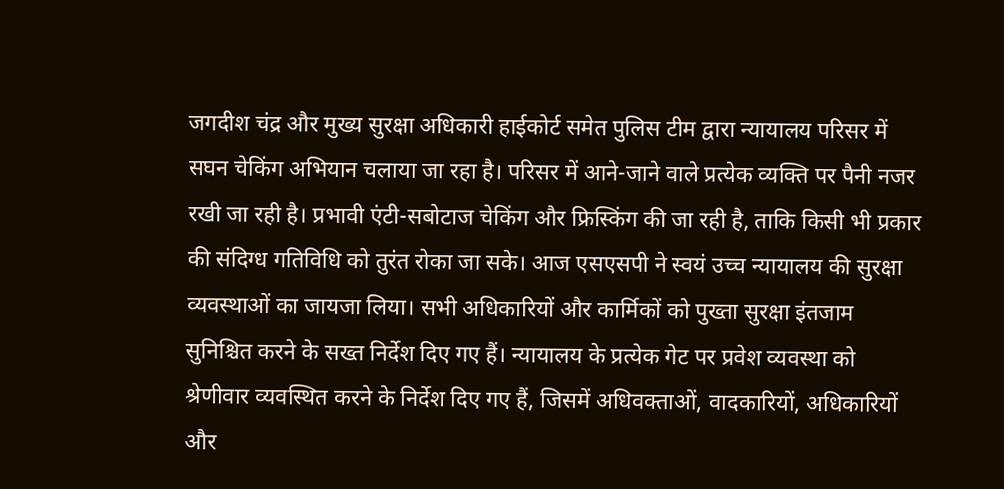जगदीश चंद्र और मुख्य सुरक्षा अधिकारी हाईकोर्ट समेत पुलिस टीम द्वारा न्यायालय परिसर में सघन चेकिंग अभियान चलाया जा रहा है। परिसर में आने-जाने वाले प्रत्येक व्यक्ति पर पैनी नजर रखी जा रही है। प्रभावी एंटी-सबोटाज चेकिंग और फ्रिस्किंग की जा रही है, ताकि किसी भी प्रकार की संदिग्ध गतिविधि को तुरंत रोका जा सके। आज एसएसपी ने स्वयं उच्च न्यायालय की सुरक्षा व्यवस्थाओं का जायजा लिया। सभी अधिकारियों और कार्मिकों को पुख्ता सुरक्षा इंतजाम सुनिश्चित करने के सख्त निर्देश दिए गए हैं। न्यायालय के प्रत्येक गेट पर प्रवेश व्यवस्था को श्रेणीवार व्यवस्थित करने के निर्देश दिए गए हैं, जिसमें अधिवक्ताओं, वादकारियों, अधिकारियों और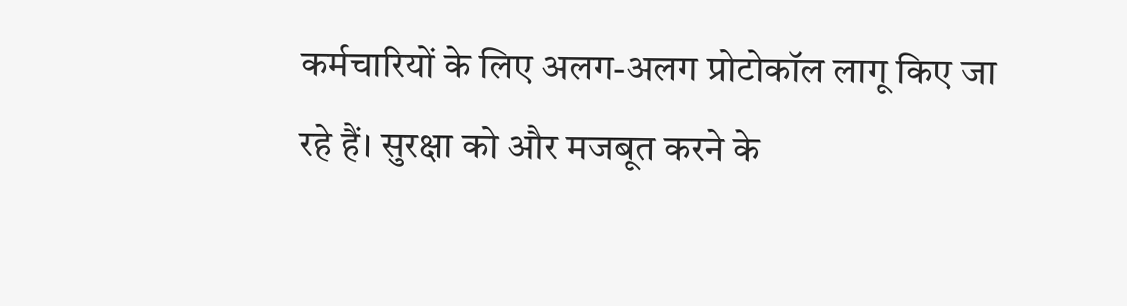कर्मचारियों के लिए अलग-अलग प्रोटोकॉल लागू किए जा रहे हैं। सुरक्षा को और मजबूत करने के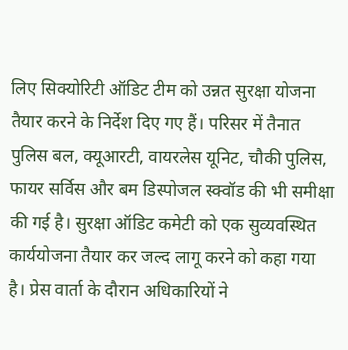लिए सिक्योरिटी ऑडिट टीम को उन्नत सुरक्षा योजना तैयार करने के निर्देश दिए गए हैं। परिसर में तैनात पुलिस बल, क्यूआरटी, वायरलेस यूनिट, चौकी पुलिस, फायर सर्विस और बम डिस्पोजल स्क्वॉड की भी समीक्षा की गई है। सुरक्षा ऑडिट कमेटी को एक सुव्यवस्थित कार्ययोजना तैयार कर जल्द लागू करने को कहा गया है। प्रेस वार्ता के दौरान अधिकारियों ने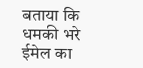बताया कि धमकी भरे ईमेल का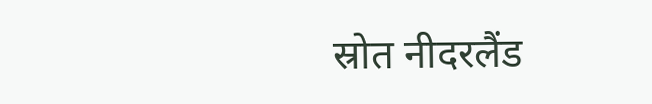स्रोत नीदरलैंड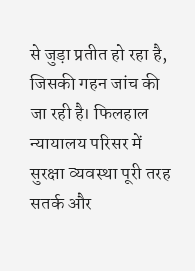से जुड़ा प्रतीत हो रहा है, जिसकी गहन जांच की जा रही है। फिलहाल न्यायालय परिसर में सुरक्षा व्यवस्था पूरी तरह सतर्क और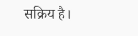सक्रिय है।